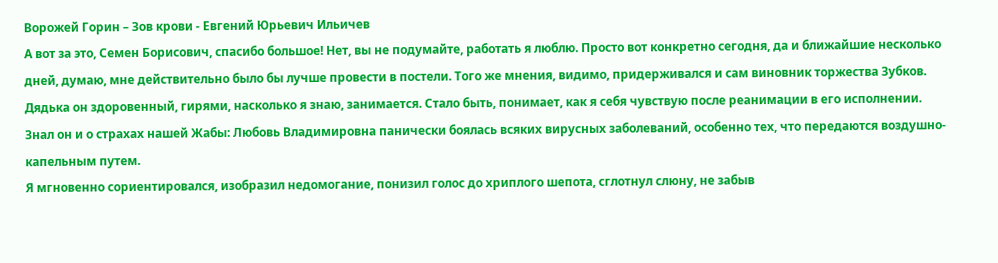Ворожей Горин – Зов крови - Евгений Юрьевич Ильичев
А вот за это, Семен Борисович, спасибо большое! Нет, вы не подумайте, работать я люблю. Просто вот конкретно сегодня, да и ближайшие несколько дней, думаю, мне действительно было бы лучше провести в постели. Того же мнения, видимо, придерживался и сам виновник торжества Зубков. Дядька он здоровенный, гирями, насколько я знаю, занимается. Стало быть, понимает, как я себя чувствую после реанимации в его исполнении. Знал он и о страхах нашей Жабы: Любовь Владимировна панически боялась всяких вирусных заболеваний, особенно тех, что передаются воздушно-капельным путем.
Я мгновенно сориентировался, изобразил недомогание, понизил голос до хриплого шепота, сглотнул слюну, не забыв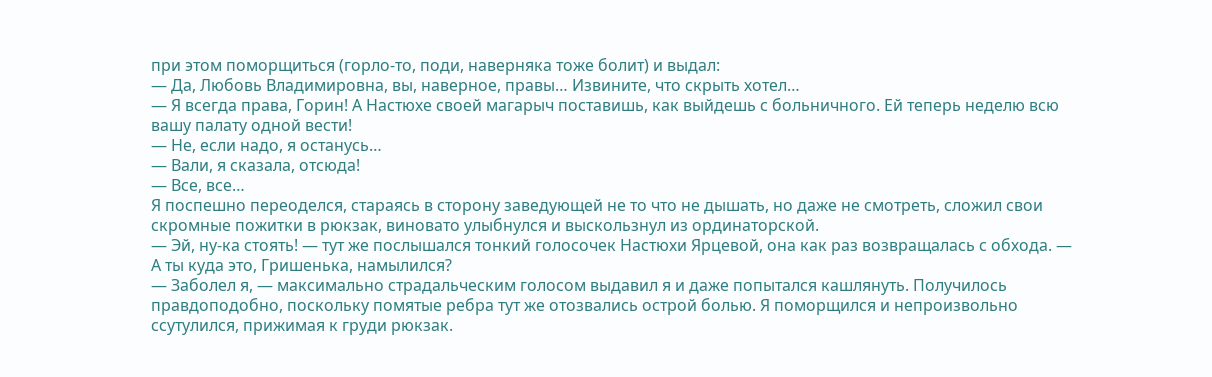при этом поморщиться (горло-то, поди, наверняка тоже болит) и выдал:
— Да, Любовь Владимировна, вы, наверное, правы… Извините, что скрыть хотел…
— Я всегда права, Горин! А Настюхе своей магарыч поставишь, как выйдешь с больничного. Ей теперь неделю всю вашу палату одной вести!
— Не, если надо, я останусь…
— Вали, я сказала, отсюда!
— Все, все…
Я поспешно переоделся, стараясь в сторону заведующей не то что не дышать, но даже не смотреть, сложил свои скромные пожитки в рюкзак, виновато улыбнулся и выскользнул из ординаторской.
— Эй, ну-ка стоять! — тут же послышался тонкий голосочек Настюхи Ярцевой, она как раз возвращалась с обхода. — А ты куда это, Гришенька, намылился?
— Заболел я, — максимально страдальческим голосом выдавил я и даже попытался кашлянуть. Получилось правдоподобно, поскольку помятые ребра тут же отозвались острой болью. Я поморщился и непроизвольно ссутулился, прижимая к груди рюкзак.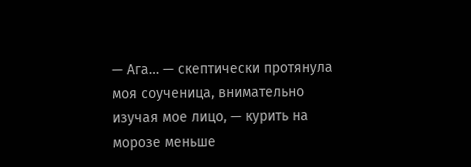— Ага… — скептически протянула моя соученица, внимательно изучая мое лицо, — курить на морозе меньше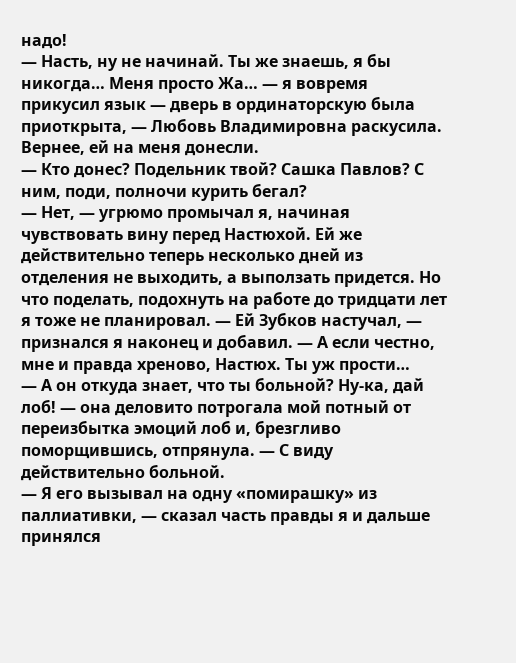надо!
— Насть, ну не начинай. Ты же знаешь, я бы никогда… Меня просто Жа… — я вовремя прикусил язык — дверь в ординаторскую была приоткрыта, — Любовь Владимировна раскусила. Вернее, ей на меня донесли.
— Кто донес? Подельник твой? Сашка Павлов? С ним, поди, полночи курить бегал?
— Нет, — угрюмо промычал я, начиная чувствовать вину перед Настюхой. Ей же действительно теперь несколько дней из отделения не выходить, а выползать придется. Но что поделать, подохнуть на работе до тридцати лет я тоже не планировал. — Ей Зубков настучал, — признался я наконец и добавил. — А если честно, мне и правда хреново, Настюх. Ты уж прости…
— А он откуда знает, что ты больной? Ну-ка, дай лоб! — она деловито потрогала мой потный от переизбытка эмоций лоб и, брезгливо поморщившись, отпрянула. — С виду действительно больной.
— Я его вызывал на одну «помирашку» из паллиативки, — сказал часть правды я и дальше принялся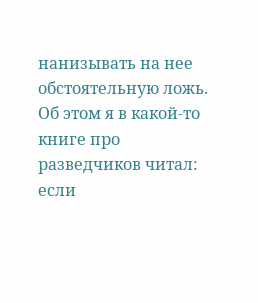нанизывать на нее обстоятельную ложь. Об этом я в какой-то книге про разведчиков читал: если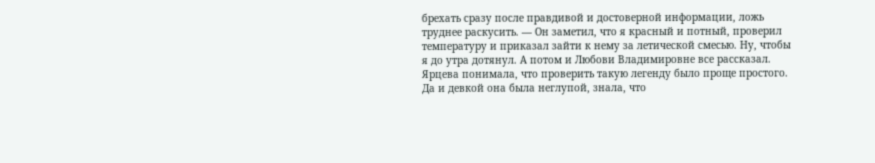брехать сразу после правдивой и достоверной информации, ложь труднее раскусить. — Он заметил, что я красный и потный, проверил температуру и приказал зайти к нему за летической смесью. Ну, чтобы я до утра дотянул. А потом и Любови Владимировне все рассказал.
Ярцева понимала, что проверить такую легенду было проще простого. Да и девкой она была неглупой, знала, что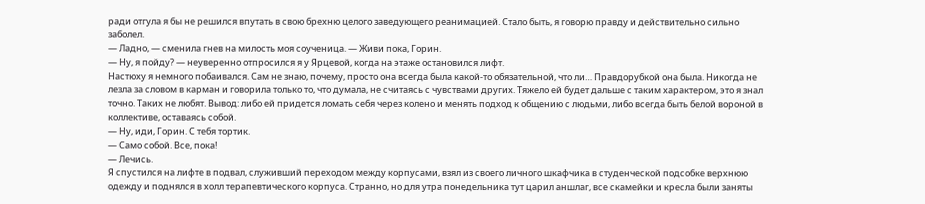ради отгула я бы не решился впутать в свою брехню целого заведующего реанимацией. Стало быть, я говорю правду и действительно сильно заболел.
— Ладно, — сменила гнев на милость моя соученица. — Живи пока, Горин.
— Ну, я пойду? — неуверенно отпросился я у Ярцевой, когда на этаже остановился лифт.
Настюху я немного побаивался. Сам не знаю, почему, просто она всегда была какой-то обязательной, что ли… Правдорубкой она была. Никогда не лезла за словом в карман и говорила только то, что думала, не считаясь с чувствами других. Тяжело ей будет дальше с таким характером, это я знал точно. Таких не любят. Вывод: либо ей придется ломать себя через колено и менять подход к общению с людьми, либо всегда быть белой вороной в коллективе, оставаясь собой.
— Ну, иди, Горин. С тебя тортик.
— Само собой. Все, пока!
— Лечись.
Я спустился на лифте в подвал, служивший переходом между корпусами, взял из своего личного шкафчика в студенческой подсобке верхнюю одежду и поднялся в холл терапевтического корпуса. Странно, но для утра понедельника тут царил аншлаг, все скамейки и кресла были заняты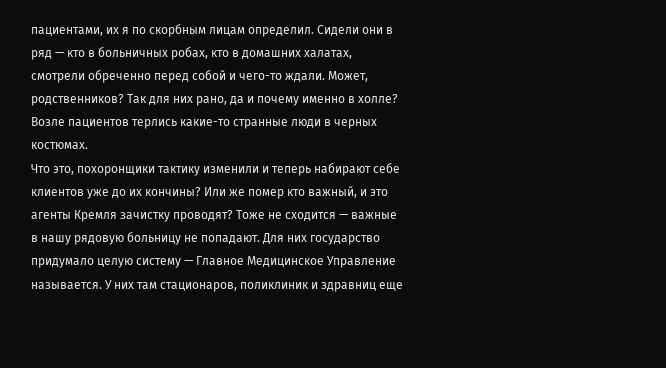пациентами, их я по скорбным лицам определил. Сидели они в ряд — кто в больничных робах, кто в домашних халатах, смотрели обреченно перед собой и чего-то ждали. Может, родственников? Так для них рано, да и почему именно в холле? Возле пациентов терлись какие-то странные люди в черных костюмах.
Что это, похоронщики тактику изменили и теперь набирают себе клиентов уже до их кончины? Или же помер кто важный, и это агенты Кремля зачистку проводят? Тоже не сходится — важные в нашу рядовую больницу не попадают. Для них государство придумало целую систему — Главное Медицинское Управление называется. У них там стационаров, поликлиник и здравниц еще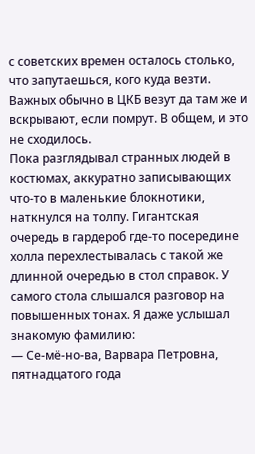с советских времен осталось столько, что запутаешься, кого куда везти. Важных обычно в ЦКБ везут да там же и вскрывают, если помрут. В общем, и это не сходилось.
Пока разглядывал странных людей в костюмах, аккуратно записывающих что-то в маленькие блокнотики, наткнулся на толпу. Гигантская очередь в гардероб где-то посередине холла перехлестывалась с такой же длинной очередью в стол справок. У самого стола слышался разговор на повышенных тонах. Я даже услышал знакомую фамилию:
— Се-мё-но-ва, Варвара Петровна, пятнадцатого года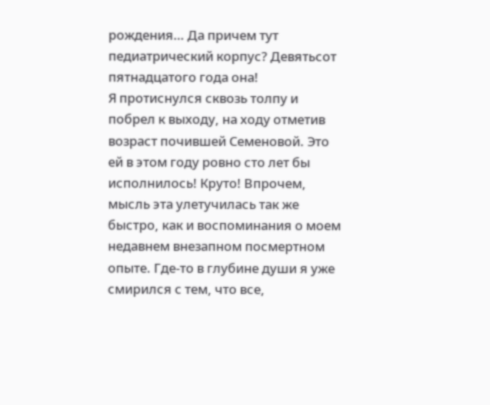рождения… Да причем тут педиатрический корпус? Девятьсот пятнадцатого года она!
Я протиснулся сквозь толпу и побрел к выходу, на ходу отметив возраст почившей Семеновой. Это ей в этом году ровно сто лет бы исполнилось! Круто! Впрочем, мысль эта улетучилась так же быстро, как и воспоминания о моем недавнем внезапном посмертном опыте. Где-то в глубине души я уже смирился с тем, что все,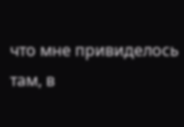что мне привиделось там, в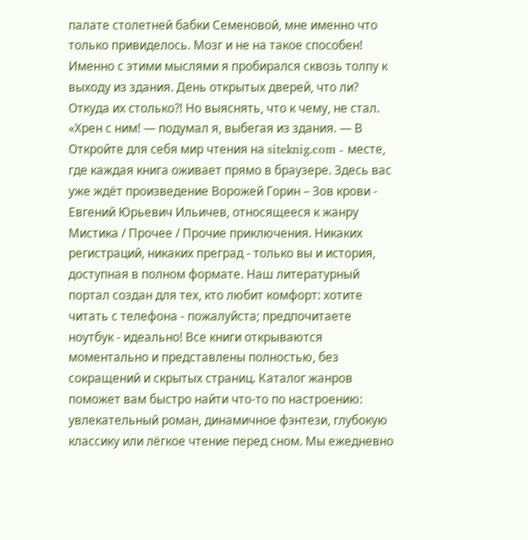палате столетней бабки Семеновой, мне именно что только привиделось. Мозг и не на такое способен! Именно с этими мыслями я пробирался сквозь толпу к выходу из здания. День открытых дверей, что ли? Откуда их столько⁈ Но выяснять, что к чему, не стал.
«Хрен с ним! — подумал я, выбегая из здания. — В
Откройте для себя мир чтения на siteknig.com - месте, где каждая книга оживает прямо в браузере. Здесь вас уже ждёт произведение Ворожей Горин – Зов крови - Евгений Юрьевич Ильичев, относящееся к жанру Мистика / Прочее / Прочие приключения. Никаких регистраций, никаких преград - только вы и история, доступная в полном формате. Наш литературный портал создан для тех, кто любит комфорт: хотите читать с телефона - пожалуйста; предпочитаете ноутбук - идеально! Все книги открываются моментально и представлены полностью, без сокращений и скрытых страниц. Каталог жанров поможет вам быстро найти что-то по настроению: увлекательный роман, динамичное фэнтези, глубокую классику или лёгкое чтение перед сном. Мы ежедневно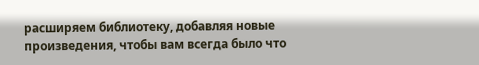расширяем библиотеку, добавляя новые произведения, чтобы вам всегда было что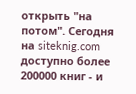открыть "на потом". Сегодня на siteknig.com доступно более 200000 книг - и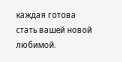каждая готова стать вашей новой любимой.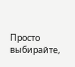Просто выбирайте,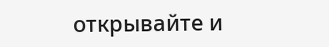открывайте и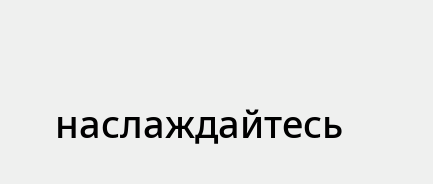наслаждайтесь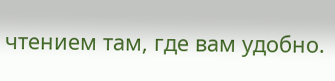чтением там, где вам удобно.